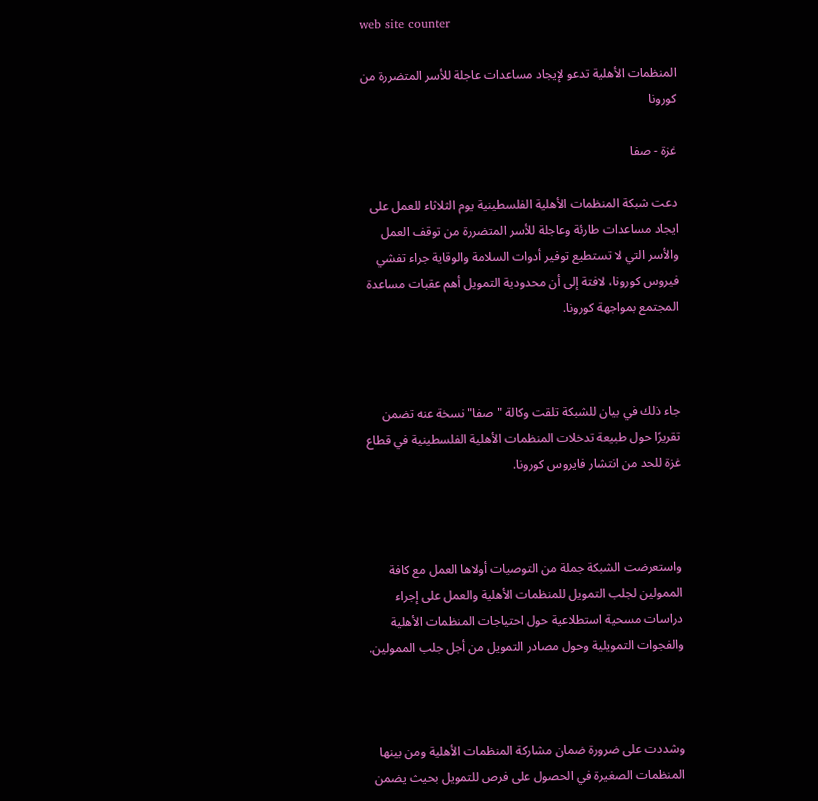web site counter

المنظمات الأهلية تدعو لإيجاد مساعدات عاجلة للأسر المتضررة من كورونا

غزة - صفا

دعت شبكة المنظمات الأهلية الفلسطينية يوم الثلاثاء للعمل على ايجاد مساعدات طارئة وعاجلة للأسر المتضررة من توقف العمل والأسر التي لا تستطيع توفير أدوات السلامة والوقاية جراء تفشي فيروس كورونا، لافتة إلى أن محدودية التمويل أهم عقبات مساعدة المجتمع بمواجهة كورونا.



جاء ذلك في بيان للشبكة تلقت وكالة "صفا" نسخة عنه تضمن تقريرًا حول طبيعة تدخلات المنظمات الأهلية الفلسطينية في قطاع غزة للحد من انتشار فايروس كورونا.



واستعرضت الشبكة جملة من التوصيات أولاها العمل مع كافة الممولين لجلب التمويل للمنظمات الأهلية والعمل على إجراء دراسات مسحية استطلاعية حول احتياجات المنظمات الأهلية والفجوات التمويلية وحول مصادر التمويل من أجل جلب الممولين.



وشددت على ضرورة ضمان مشاركة المنظمات الأهلية ومن بينها المنظمات الصغيرة في الحصول على فرص للتمويل بحيث يضمن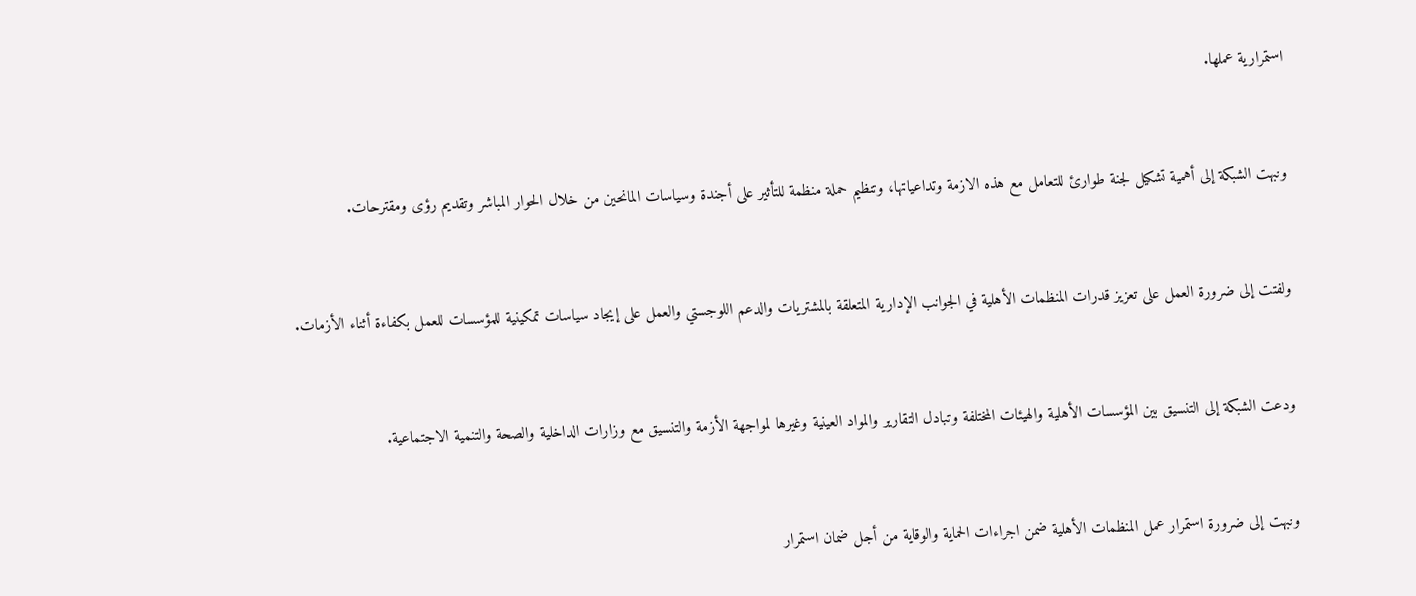استمرارية عملها.



ونبهت الشبكة إلى أهمية تشكيل لجنة طوارئ للتعامل مع هذه الازمة وتداعياتها، وتنظيم حملة منظمة للتأثير على أجندة وسياسات المانحين من خلال الحوار المباشر وتقديم رؤى ومقترحات.



ولفتت إلى ضرورة العمل على تعزيز قدرات المنظمات الأهلية في الجوانب الإدارية المتعلقة بالمشتريات والدعم اللوجستي والعمل على إيجاد سياسات تمكينية للمؤسسات للعمل بكفاءة أثناء الأزمات.



ودعت الشبكة إلى التنسيق بين المؤسسات الأهلية والهيئات المختلفة وتبادل التقارير والمواد العينية وغيرها لمواجهة الأزمة والتنسيق مع وزارات الداخلية والصحة والتنمية الاجتماعية.



ونبهت إلى ضرورة استمرار عمل المنظمات الأهلية ضمن اجراءات الحماية والوقاية من أجل ضمان استمرار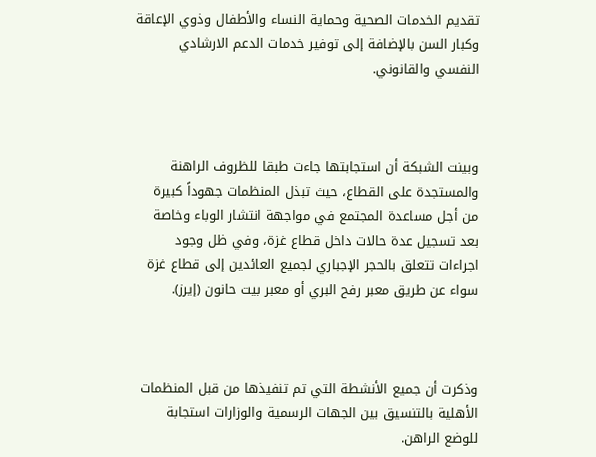تقديم الخدمات الصحية وحماية النساء والأطفال وذوي الإعاقة وكبار السن بالإضافة إلى توفير خدمات الدعم الارشادي النفسي والقانوني.



وبينت الشبكة أن استجابتها جاءت طبقا للظروف الراهنة والمستجدة على القطاع، حيث تبذل المنظمات جهوداً كبيرة من أجل مساعدة المجتمع في مواجهة انتشار الوباء وخاصة بعد تسجيل عدة حالات داخل قطاع غزة، وفي ظل وجود اجراءات تتعلق بالحجر الإجباري لجميع العائدين إلى قطاع غزة سواء عن طريق معبر رفح البري أو معبر بيت حانون (إيرز).



وذكرت أن جميع الأنشطة التي تم تنفيذها من قبل المنظمات الأهلية بالتنسيق بين الجهات الرسمية والوزارات استجابة للوضع الراهن.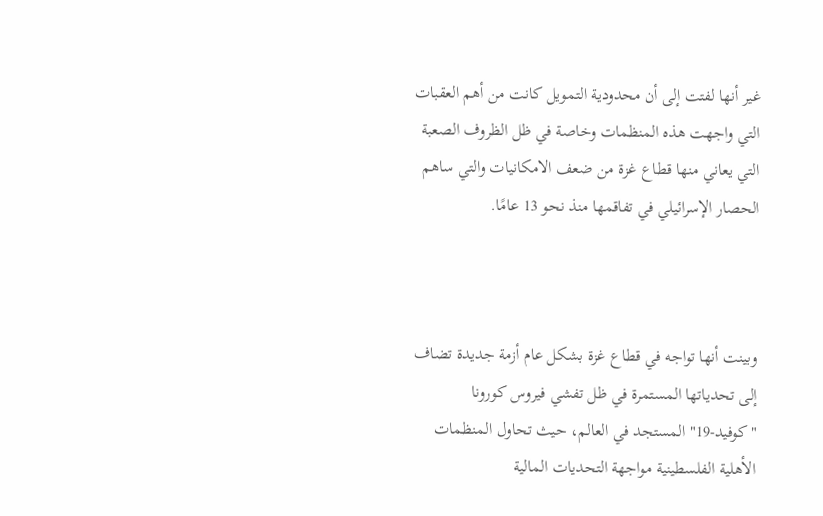غير أنها لفتت إلى أن محدودية التمويل كانت من أهم العقبات التي واجهت هذه المنظمات وخاصة في ظل الظروف الصعبة التي يعاني منها قطاع غزة من ضعف الامكانيات والتي ساهم الحصار الإسرائيلي في تفاقمها منذ نحو 13 عامًا.



وبينت أنها تواجه في قطاع غزة بشكل عام أزمة جديدة تضاف إلى تحدياتها المستمرة في ظل تفشي فيروس كورونا "كوفيد-19" المستجد في العالم، حيث تحاول المنظمات الأهلية الفلسطينية مواجهة التحديات المالية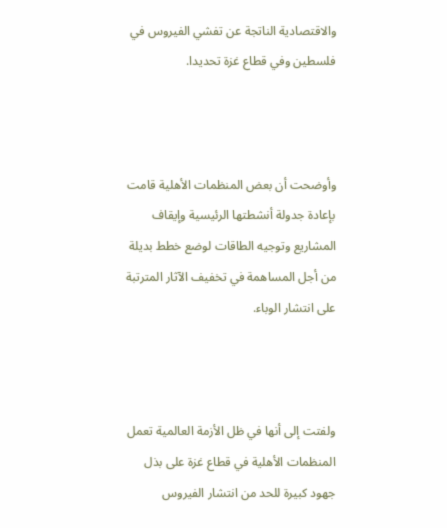والاقتصادية الناتجة عن تفشي الفيروس في فلسطين وفي قطاع غزة تحديدا.



وأوضحت أن بعض المنظمات الأهلية قامت بإعادة جدولة أنشطتها الرئيسية وإيقاف المشاريع وتوجيه الطاقات لوضع خطط بديلة من أجل المساهمة في تخفيف الآثار المترتبة على انتشار الوباء.



ولفتت إلى أنها في ظل الأزمة العالمية تعمل المنظمات الأهلية في قطاع غزة على بذل جهود كبيرة للحد من انتشار الفيروس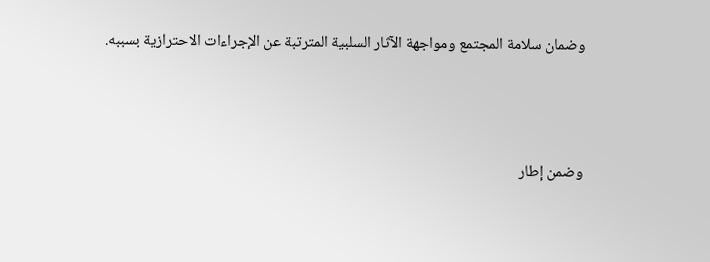وضمان سلامة المجتمع ومواجهة الآثار السلبية المترتبة عن الإجراءات الاحترازية بسببه.



وضمن إطار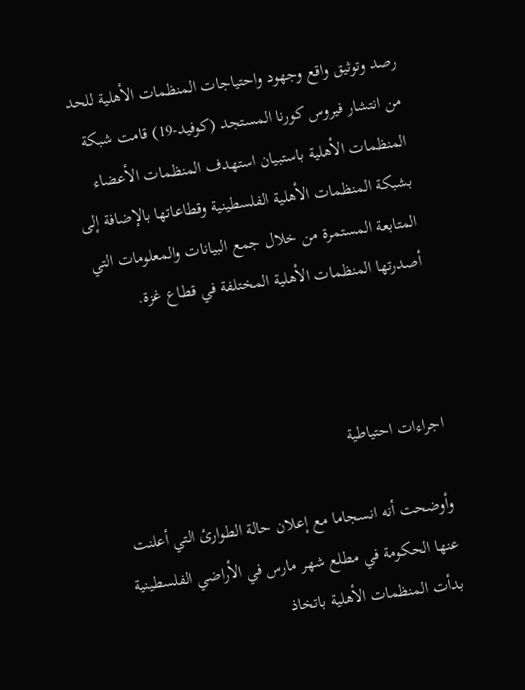رصد وتوثيق واقع وجهود واحتياجات المنظمات الأهلية للحد من انتشار فيروس كورنا المستجد (كوفيد-19) قامت شبكة المنظمات الأهلية باستبيان استهدف المنظمات الأعضاء بشبكة المنظمات الأهلية الفلسطينية وقطاعاتها بالإضافة إلى المتابعة المستمرة من خلال جمع البيانات والمعلومات التي أصدرتها المنظمات الأهلية المختلفة في قطاع غزة.



اجراءات احتياطية

وأوضحت أنه انسجاما مع إعلان حالة الطوارئ التي أعلنت عنها الحكومة في مطلع شهر مارس في الأراضي الفلسطينية بدأت المنظمات الأهلية باتخاذ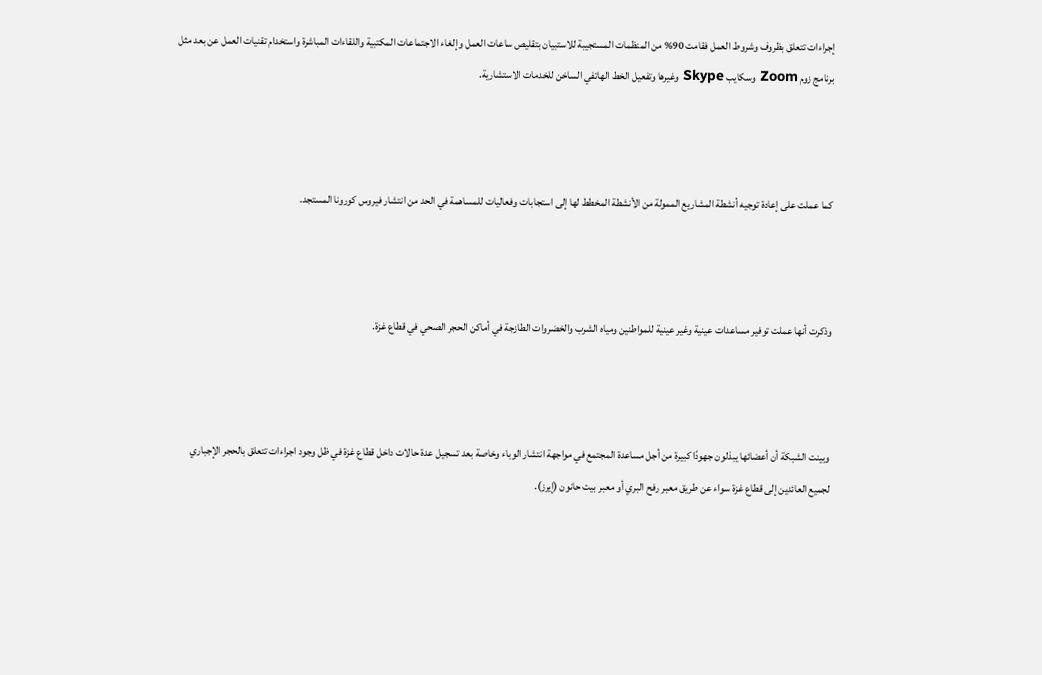إجراءات تتعلق بظروف وشروط العمل فقامت 90% من المنظمات المستجيبة للاستبيان بتقليص ساعات العمل وإلغاء الاجتماعات المكتبية واللقاءات المباشرة واستخدام تقنيات العمل عن بعد مثل برنامج زوم Zoom وسكايب Skype وغيرها وتفعيل الخط الهاتفي الساخن للخدمات الاستشارية.



كما عملت على إعادة توجيه أنشطة المشاريع الممولة من الأنشطة المخطط لها إلى استجابات وفعاليات للمساهمة في الحد من انتشار فيروس كورونا المستجد.



وذكرت أنها عملت توفير مساعدات عينية وغير عينية للمواطنين ومياه الشرب والخضروات الطازجة في أماكن الحجر الصحي في قطاع غزة.



وبينت الشبكة أن أعضائها يبذلون جهودًا كبيرة من أجل مساعدة المجتمع في مواجهة انتشار الوباء وخاصة بعد تسجيل عدة حالات داخل قطاع غزة في ظل وجود اجراءات تتعلق بالحجر الإجباري لجميع العائدين إلى قطاع غزة سواء عن طريق معبر رفح البري أو معبر بيت حانون (إيرز).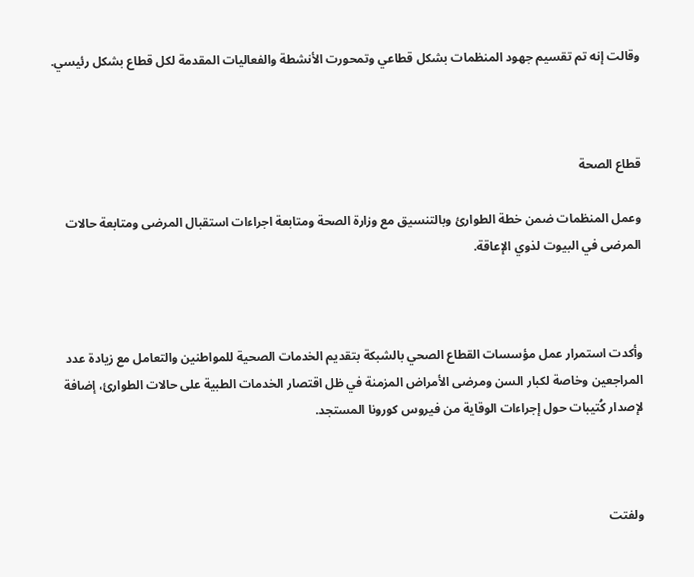وقالت إنه تم تقسيم جهود المنظمات بشكل قطاعي وتمحورت الأنشطة والفعاليات المقدمة لكل قطاع بشكل رئيسي.



قطاع الصحة

وعمل المنظمات ضمن خطة الطوارئ وبالتنسيق مع وزارة الصحة ومتابعة اجراءات استقبال المرضى ومتابعة حالات المرضى في البيوت لذوي الإعاقة.



وأكدت استمرار عمل مؤسسات القطاع الصحي بالشبكة بتقديم الخدمات الصحية للمواطنين والتعامل مع زيادة عدد المراجعين وخاصة لكبار السن ومرضى الأمراض المزمنة في ظل اقتصار الخدمات الطبية على حالات الطوارئ، إضافة لإصدار كُتيبات حول إجراءات الوقاية من فيروس كورونا المستجد.



ولفتت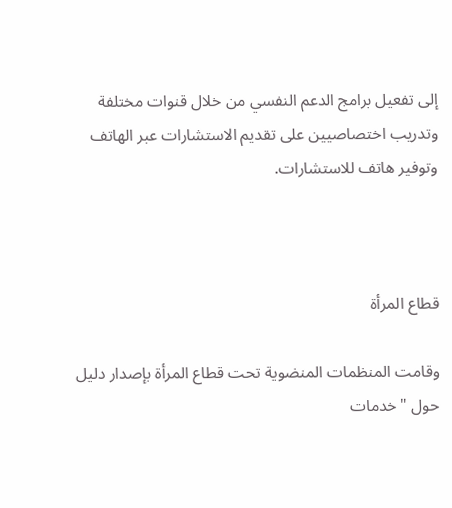إلى تفعيل برامج الدعم النفسي من خلال قنوات مختلفة وتدريب اختصاصيين على تقديم الاستشارات عبر الهاتف وتوفير هاتف للاستشارات.



قطاع المرأة

وقامت المنظمات المنضوية تحت قطاع المرأة بإصدار دليل حول "خدمات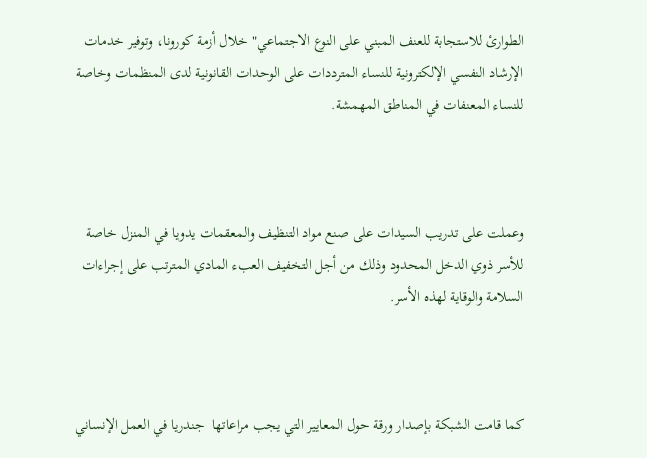الطوارئ للاستجابة للعنف المبني على النوع الاجتماعي" خلال أزمة كورونا، وتوفير خدمات الإرشاد النفسي الإلكترونية للنساء المترددات على الوحدات القانونية لدى المنظمات وخاصة للنساء المعنفات في المناطق المهمشة.



وعملت على تدريب السيدات على صنع مواد التنظيف والمعقمات يدويا في المنزل خاصة للأسر ذوي الدخل المحدود وذلك من أجل التخفيف العبء المادي المترتب على إجراءات السلامة والوقاية لهذه الأسر.



كما قامت الشبكة بإصدار ورقة حول المعايير التي يجب مراعاتها  جندريا في العمل الإنساني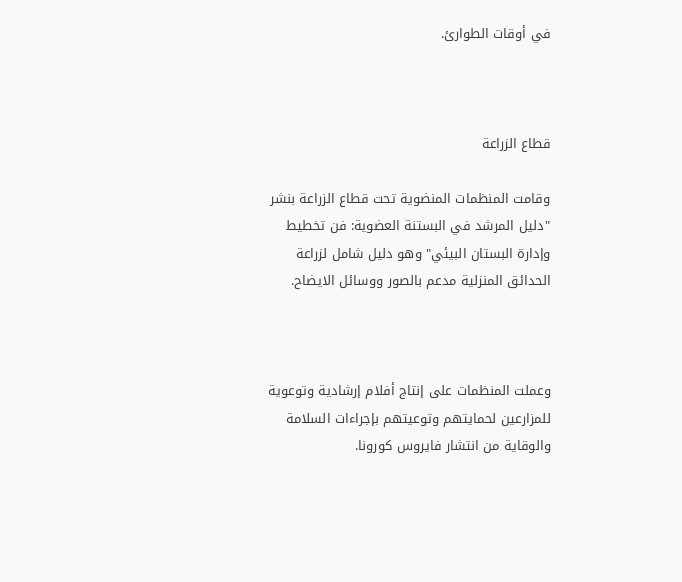في أوقات الطوارئ.



قطاع الزراعة

وقامت المنظمات المنضوية تحت قطاع الزراعة بنشر "دليل المرشد في البستنة العضوية: فن تخطيط وإدارة البستان البيئي" وهو دليل شامل لزراعة الحدائق المنزلية مدعم بالصور ووسائل الايضاح.



وعملت المنظمات على إنتاج أفلام إرشادية وتوعوية للمزارعين لحمايتهم وتوعيتهم بإجراءات السلامة والوقاية من انتشار فايروس كورونا.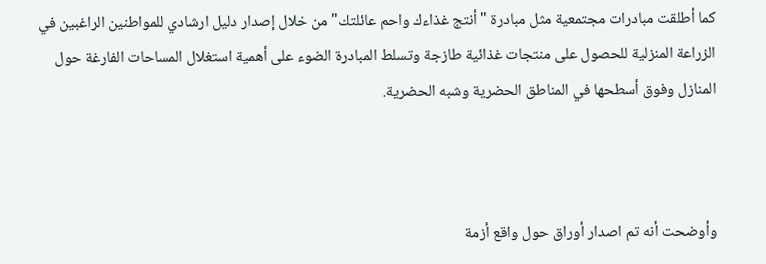كما أطلقت مبادرات مجتمعية مثل مبادرة "أنتج غذاءك واحم عائلتك" من خلال إصدار دليل ارشادي للمواطنين الراغبين في الزراعة المنزلية للحصول على منتجات غذائية طازجة وتسلط المبادرة الضوء على أهمية استغلال المساحات الفارغة حول المنازل وفوق أسطحها في المناطق الحضرية وشبه الحضرية.



وأوضحت أنه تم اصدار أوراق حول واقع أزمة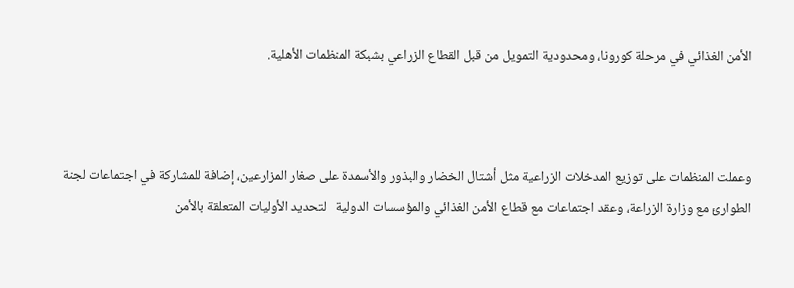الأمن الغذائي في مرحلة كورونا، ومحدودية التمويل من قبل القطاع الزراعي بشبكة المنظمات الأهلية.



وعملت المنظمات على توزيع المدخلات الزراعية مثل أشتال الخضار والبذور والأسمدة على صغار المزارعين، إضافة للمشاركة في اجتماعات لجنة الطوارئ مع وزارة الزراعة، وعقد اجتماعات مع قطاع الأمن الغذائي والمؤسسات الدولية   لتحديد الأوليات المتعلقة بالأمن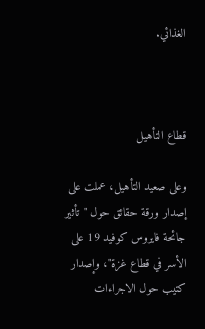الغذائي.



قطاع التأهيل

وعلى صعيد التأهيل، عملت على إصدار ورقة حقائق حول "تأثير جائحة فايروس كوفيد 19 على الأسر في قطاع غزة"، وإصدار كتيب حول الاجراءات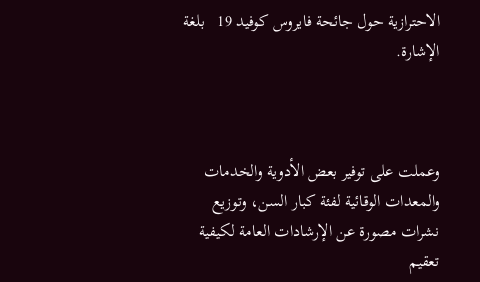الاحترازية حول جائحة فايروس كوفيد 19   بلغة الإشارة.



وعملت على توفير بعض الأدوية والخدمات والمعدات الوقائية لفئة كبار السن، وتوزيع نشرات مصورة عن الإرشادات العامة لكيفية تعقيم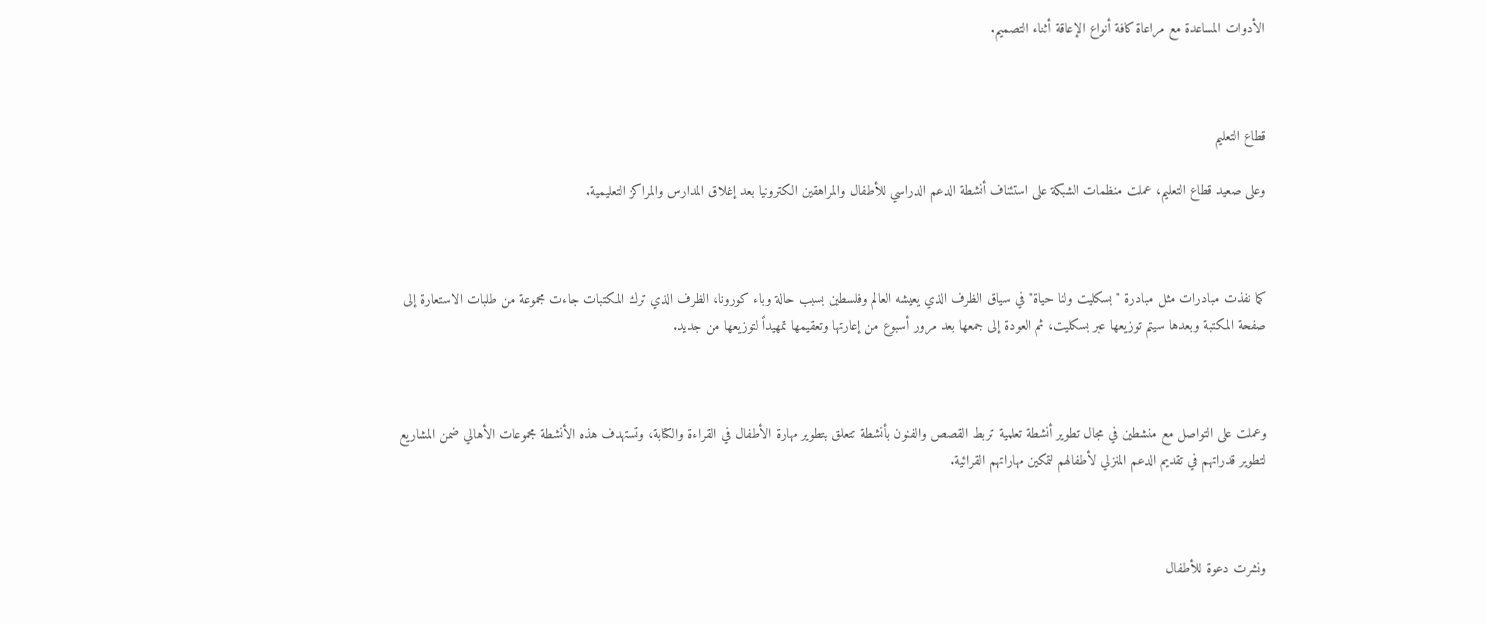الأدوات المساعدة مع مراعاة كافة أنواع الإعاقة أثناء التصميم.



قطاع التعليم

وعلى صعيد قطاع التعليم، عملت منظمات الشبكة على استئناف أنشطة الدعم الدراسي للأطفال والمراهقين الكترونيا بعد إغلاق المدارس والمراكز التعليمية.



كما نفذت مبادرات مثل مبادرة "بسكليت ولنا حياة" في سياق الظرف الذي يعيشه العالم وفلسطين بسبب حالة وباء كورونا، الظرف الذي ترك المكتبات جاءت مجموعة من طلبات الاستعارة إلى صفحة المكتبة وبعدها سيتم توزيعها عبر بسكليت، ثم العودة إلى جمعها بعد مرور أسبوع من إعارتها وتعقيمها تمهيداً لتوزيعها من جديد.



وعملت على التواصل مع منشطين في مجال تطوير أنشطة تعلمية تربط القصص والفنون بأنشطة تتعلق بتطوير مهارة الأطفال في القراءة والكتابة، وتستهدف هذه الأنشطة مجموعات الأهالي ضمن المشاريع لتطوير قدراتهم في تقديم الدعم المنزلي لأطفالهم لتمكين مهاراتهم القرائية.



ونشرت دعوة للأطفال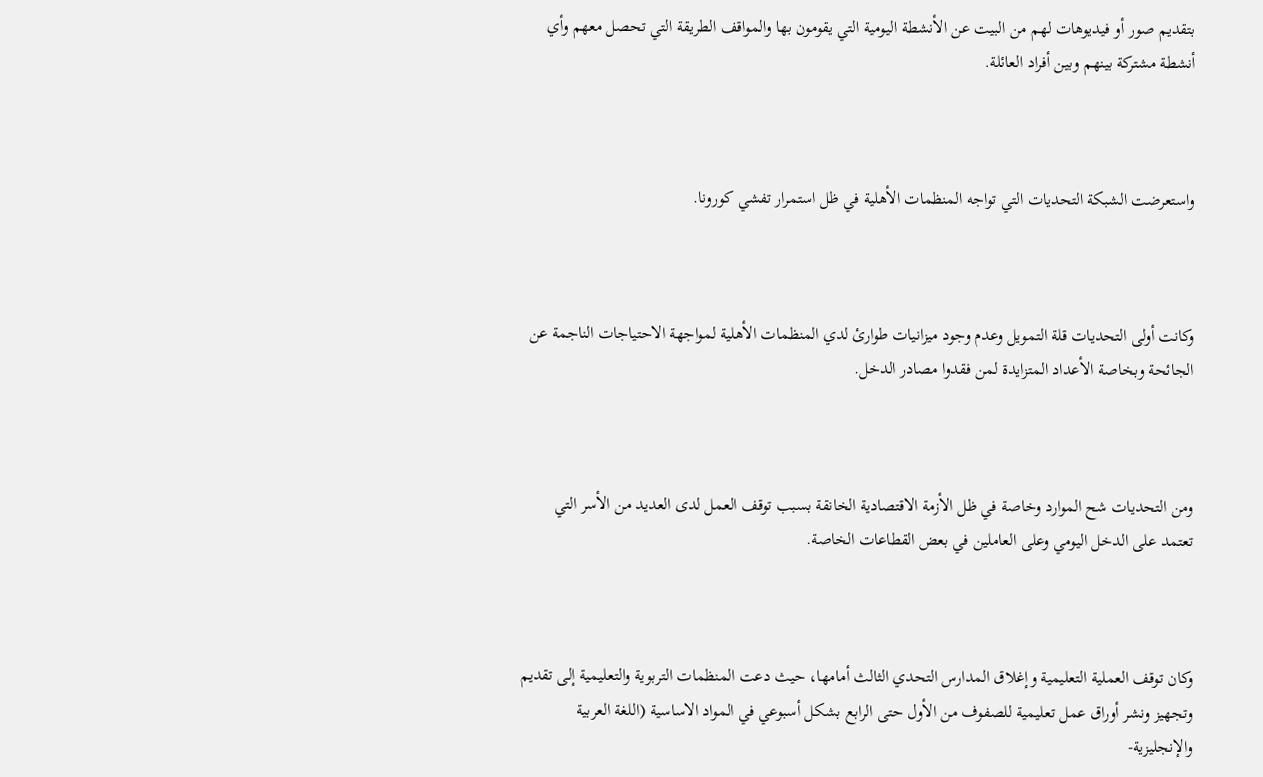بتقديم صور أو فيديوهات لهم من البيت عن الأنشطة اليومية التي يقومون بها والمواقف الطريقة التي تحصل معهم وأي أنشطة مشتركة بينهم وبين أفراد العائلة.



واستعرضت الشبكة التحديات التي تواجه المنظمات الأهلية في ظل استمرار تفشي كورونا.



وكانت أولى التحديات قلة التمويل وعدم وجود ميزانيات طوارئ لدي المنظمات الأهلية لمواجهة الاحتياجات الناجمة عن الجائحة وبخاصة الأعداد المتزايدة لمن فقدوا مصادر الدخل.



ومن التحديات شح الموارد وخاصة في ظل الأزمة الاقتصادية الخانقة بسبب توقف العمل لدى العديد من الأسر التي تعتمد على الدخل اليومي وعلى العاملين في بعض القطاعات الخاصة.



وكان توقف العملية التعليمية وإغلاق المدارس التحدي الثالث أمامها، حيث دعت المنظمات التربوية والتعليمية إلى تقديم وتجهيز ونشر أوراق عمل تعليمية للصفوف من الأول حتى الرابع بشكل أسبوعي في المواد الاساسية (اللغة العربية والإنجليزية-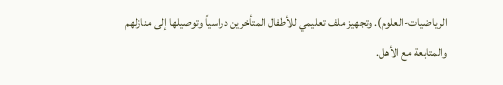الرياضيات-العلوم). وتجهيز ملف تعليمي للأطفال المتأخرين دراسياً وتوصيلها إلى منازلهم والمتابعة مع الأهل.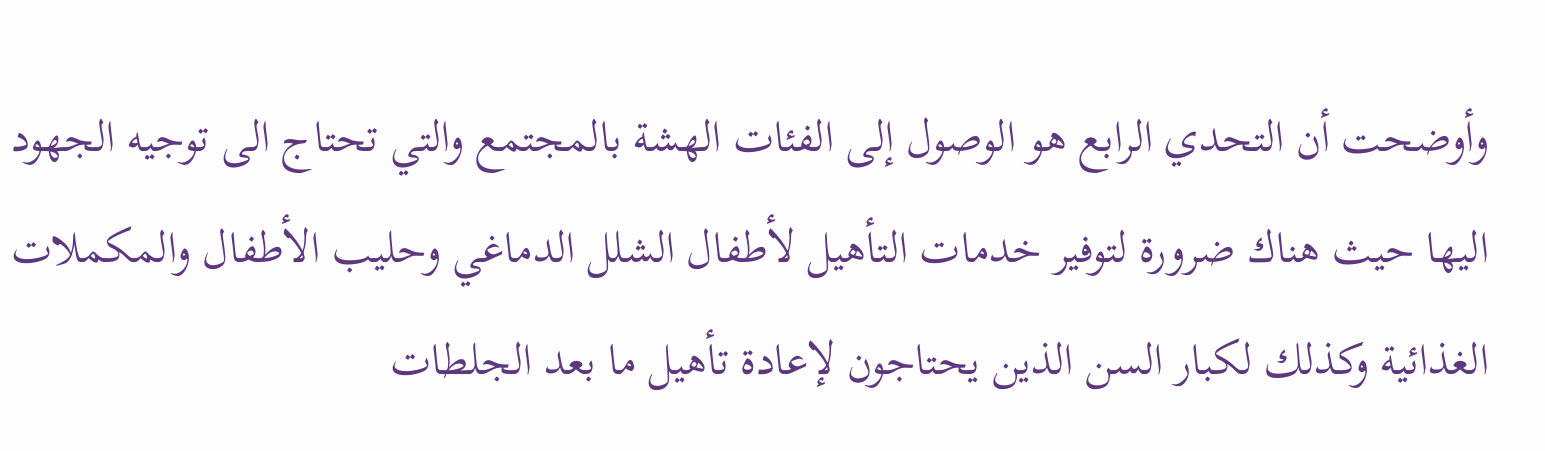وأوضحت أن التحدي الرابع هو الوصول إلى الفئات الهشة بالمجتمع والتي تحتاج الى توجيه الجهود اليها حيث هناك ضرورة لتوفير خدمات التأهيل لأطفال الشلل الدماغي وحليب الأطفال والمكملات الغذائية وكذلك لكبار السن الذين يحتاجون لإعادة تأهيل ما بعد الجلطات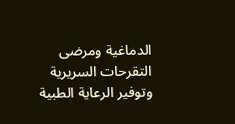الدماغية ومرضى التقرحات السريرية وتوفير الرعاية الطبية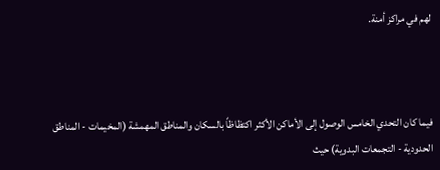لهم في مراكز أمنة.



فيما كان التحدي الخامس الوصول إلى الأماكن الأكثر اكتظاظاً بالسكان والمناطق المهمشة (المخيمات - المناطق الحدودية - التجمعات البدوية) حيث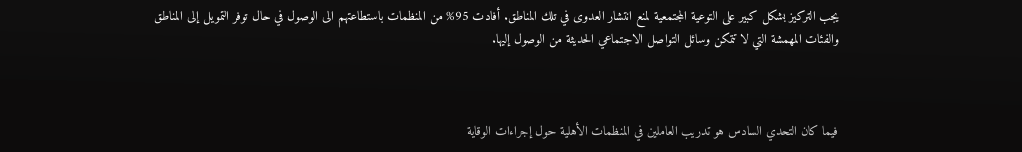يجب التركيز بشكل كبير على التوعية المجتمعية لمنع انتشار العدوى في تلك المناطق. أفادت 95% من المنظمات باستطاعتهم الى الوصول في حال توفر التمويل إلى المناطق والفئات المهمشة التي لا تتمكن وسائل التواصل الاجتماعي الحديثة من الوصول إليها.



فيما كان التحدي السادس هو تدريب العاملين في المنظمات الأهلية حول إجراءات الوقاية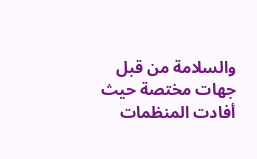والسلامة من قبل جهات مختصة حيث أفادت المنظمات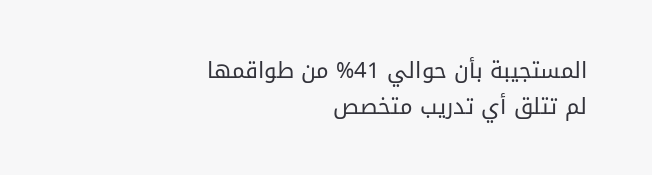المستجيبة بأن حوالي 41% من طواقمها لم تتلق أي تدريب متخصص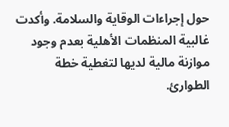حول إجراءات الوقاية والسلامة. وأكدت غالبية المنظمات الأهلية بعدم وجود موازنة مالية لديها لتغطية خطة الطوارئ.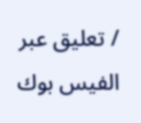/ تعليق عبر الفيس بوك